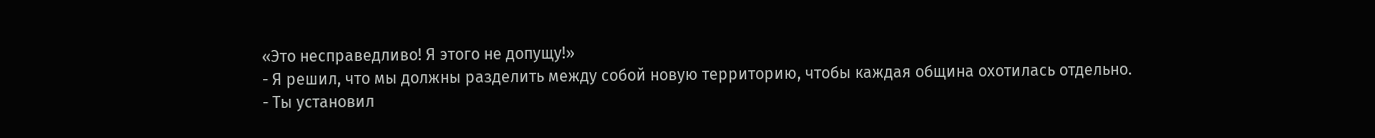«Это несправедливо! Я этого не допущу!»
- Я решил, что мы должны разделить между собой новую территорию, чтобы каждая община охотилась отдельно.
- Ты установил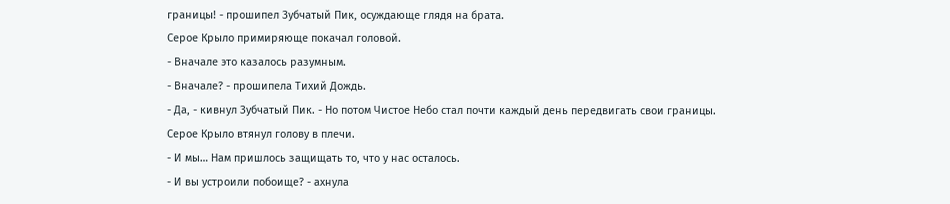границы! - прошипел Зубчатый Пик, осуждающе глядя на брата.
Серое Крыло примиряюще покачал головой.
- Вначале это казалось разумным.
- Вначале? - прошипела Тихий Дождь.
- Да, - кивнул Зубчатый Пик. - Но потом Чистое Небо стал почти каждый день передвигать свои границы.
Серое Крыло втянул голову в плечи.
- И мы… Нам пришлось защищать то, что у нас осталось.
- И вы устроили побоище? - ахнула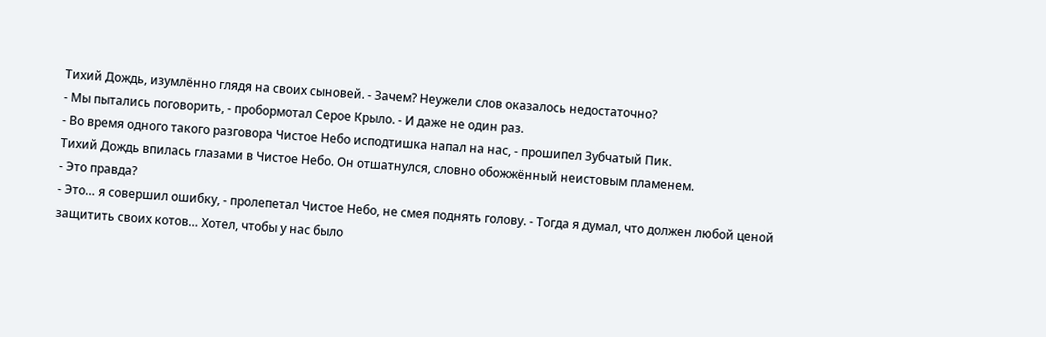Тихий Дождь, изумлённо глядя на своих сыновей. - Зачем? Неужели слов оказалось недостаточно?
- Мы пытались поговорить, - пробормотал Серое Крыло. - И даже не один раз.
- Во время одного такого разговора Чистое Небо исподтишка напал на нас, - прошипел Зубчатый Пик.
Тихий Дождь впилась глазами в Чистое Небо. Он отшатнулся, словно обожжённый неистовым пламенем.
- Это правда?
- Это… я совершил ошибку, - пролепетал Чистое Небо, не смея поднять голову. - Тогда я думал, что должен любой ценой защитить своих котов… Хотел, чтобы у нас было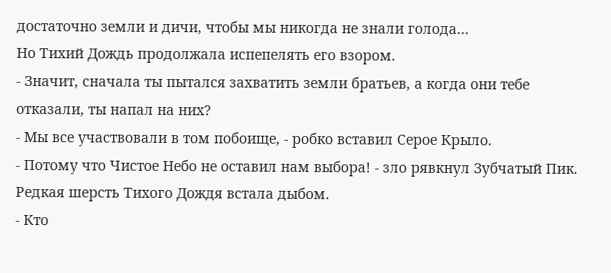достаточно земли и дичи, чтобы мы никогда не знали голода…
Но Тихий Дождь продолжала испепелять его взором.
- Значит, сначала ты пытался захватить земли братьев, а когда они тебе отказали, ты напал на них?
- Мы все участвовали в том побоище, - робко вставил Серое Крыло.
- Потому что Чистое Небо не оставил нам выбора! - зло рявкнул Зубчатый Пик.
Редкая шерсть Тихого Дождя встала дыбом.
- Кто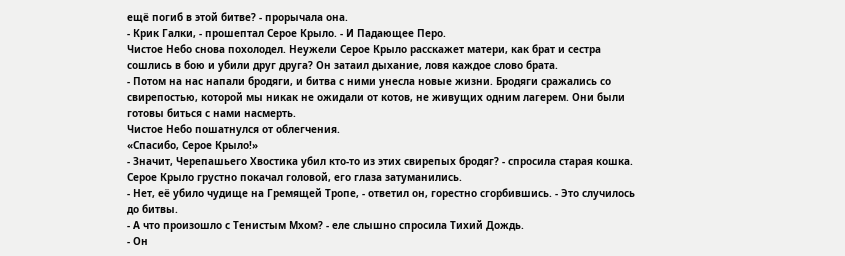ещё погиб в этой битве? - прорычала она.
- Крик Галки, - прошептал Серое Крыло. - И Падающее Перо.
Чистое Небо снова похолодел. Неужели Серое Крыло расскажет матери, как брат и сестра сошлись в бою и убили друг друга? Он затаил дыхание, ловя каждое слово брата.
- Потом на нас напали бродяги, и битва с ними унесла новые жизни. Бродяги сражались со свирепостью, которой мы никак не ожидали от котов, не живущих одним лагерем. Они были готовы биться с нами насмерть.
Чистое Небо пошатнулся от облегчения.
«Спасибо, Серое Крыло!»
- Значит, Черепашьего Хвостика убил кто-то из этих свирепых бродяг? - спросила старая кошка.
Серое Крыло грустно покачал головой, его глаза затуманились.
- Нет, её убило чудище на Гремящей Тропе, - ответил он, горестно сгорбившись. - Это случилось до битвы.
- А что произошло с Тенистым Мхом? - еле слышно спросила Тихий Дождь.
- Он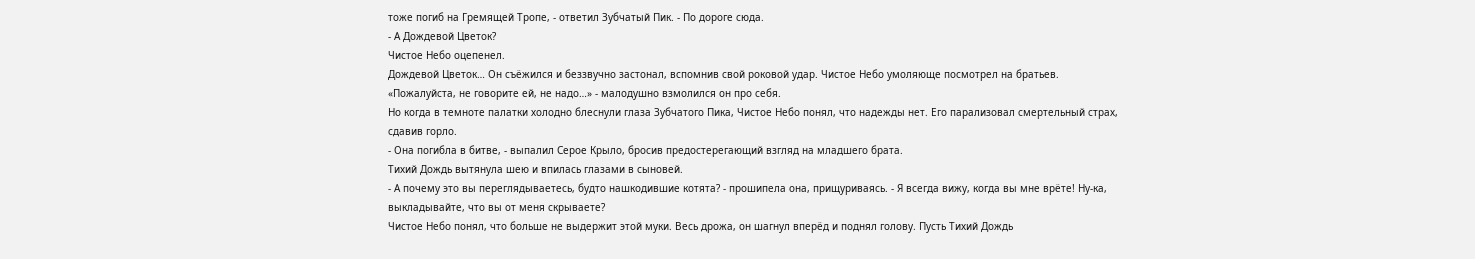тоже погиб на Гремящей Тропе, - ответил Зубчатый Пик. - По дороге сюда.
- А Дождевой Цветок?
Чистое Небо оцепенел.
Дождевой Цветок… Он съёжился и беззвучно застонал, вспомнив свой роковой удар. Чистое Небо умоляюще посмотрел на братьев.
«Пожалуйста, не говорите ей, не надо…» - малодушно взмолился он про себя.
Но когда в темноте палатки холодно блеснули глаза Зубчатого Пика, Чистое Небо понял, что надежды нет. Его парализовал смертельный страх, сдавив горло.
- Она погибла в битве, - выпалил Серое Крыло, бросив предостерегающий взгляд на младшего брата.
Тихий Дождь вытянула шею и впилась глазами в сыновей.
- А почему это вы переглядываетесь, будто нашкодившие котята? - прошипела она, прищуриваясь. - Я всегда вижу, когда вы мне врёте! Ну-ка, выкладывайте, что вы от меня скрываете?
Чистое Небо понял, что больше не выдержит этой муки. Весь дрожа, он шагнул вперёд и поднял голову. Пусть Тихий Дождь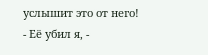услышит это от него!
- Её убил я, -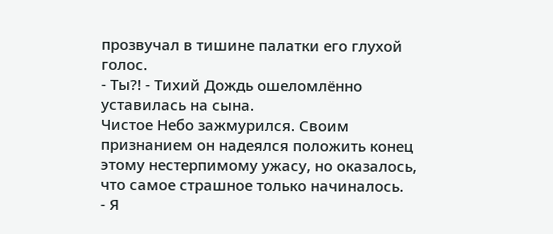прозвучал в тишине палатки его глухой голос.
- Ты?! - Тихий Дождь ошеломлённо уставилась на сына.
Чистое Небо зажмурился. Своим признанием он надеялся положить конец этому нестерпимому ужасу, но оказалось, что самое страшное только начиналось.
- Я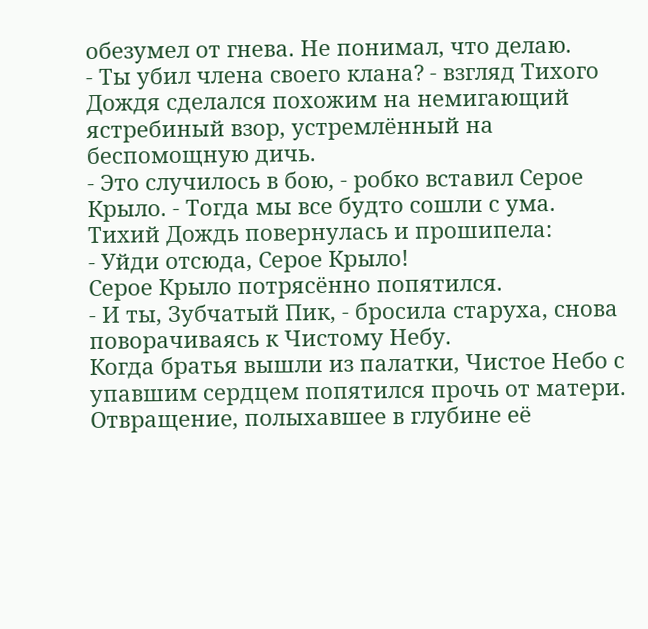обезумел от гнева. Не понимал, что делаю.
- Ты убил члена своего клана? - взгляд Тихого Дождя сделался похожим на немигающий ястребиный взор, устремлённый на беспомощную дичь.
- Это случилось в бою, - робко вставил Серое Крыло. - Тогда мы все будто сошли с ума.
Тихий Дождь повернулась и прошипела:
- Уйди отсюда, Серое Крыло!
Серое Крыло потрясённо попятился.
- И ты, Зубчатый Пик, - бросила старуха, снова поворачиваясь к Чистому Небу.
Когда братья вышли из палатки, Чистое Небо с упавшим сердцем попятился прочь от матери. Отвращение, полыхавшее в глубине её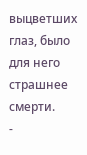выцветших глаз, было для него страшнее смерти.
-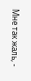Мне так жаль, -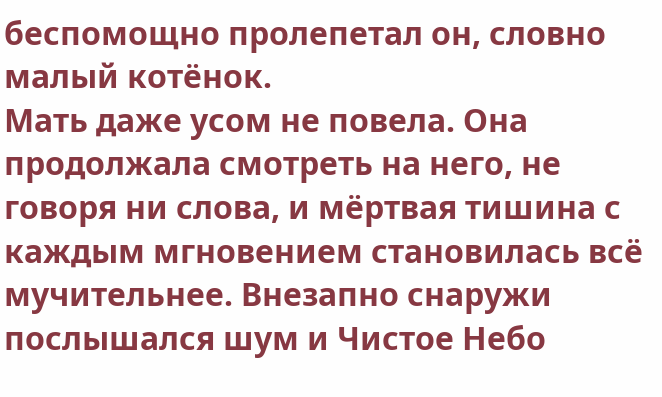беспомощно пролепетал он, словно малый котёнок.
Мать даже усом не повела. Она продолжала смотреть на него, не говоря ни слова, и мёртвая тишина с каждым мгновением становилась всё мучительнее. Внезапно снаружи послышался шум и Чистое Небо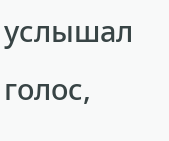услышал голос,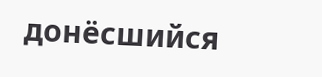донёсшийся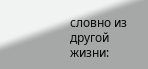словно из другой жизни: